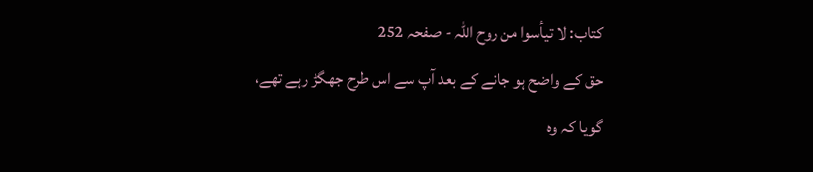کتاب: لا تیأسوا من روح اللّہ - صفحہ 252
حق کے واضح ہو جانے کے بعد آپ سے اس طرح جھگڑ رہے تھے، گویا کہ وہ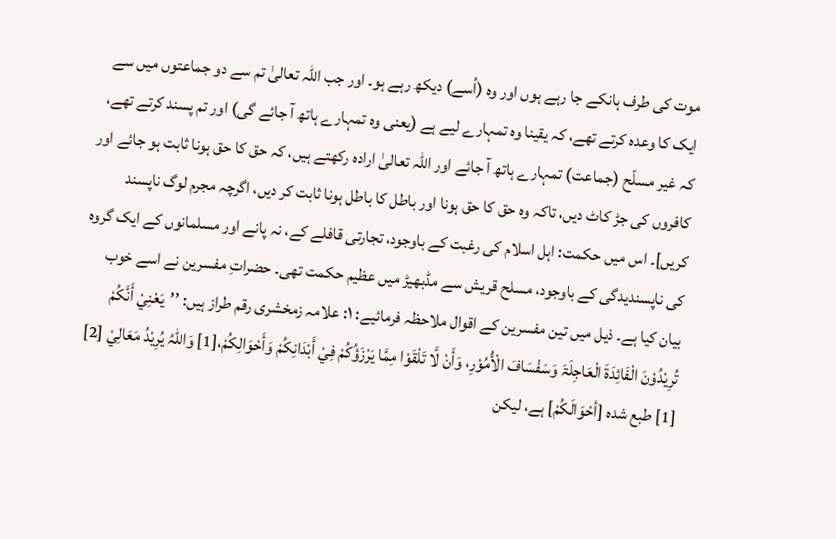موت کی طرف ہانکے جا رہے ہوں اور وہ (اُسے) دیکھ رہے ہو۔ اور جب اللہ تعالیٰ تم سے دو جماعتوں میں سے ایک کا وعدہ کرتے تھے، کہ یقینا وہ تمہارے لیے ہے (یعنی وہ تمہارے ہاتھ آ جائے گی) اور تم پسند کرتے تھے، کہ غیر مسلّح (جماعت) تمہارے ہاتھ آ جائے اور اللہ تعالیٰ ارادہ رکھتے ہیں، کہ حق کا حق ہونا ثابت ہو جائے اور کافروں کی جڑ کاٹ دیں، تاکہ وہ حق کا حق ہونا اور باطل کا باطل ہونا ثابت کر دیں، اگرچہ مجرم لوگ ناپسند کریں]۔ اس میں حکمت: اہل اسلام کی رغبت کے باوجود، تجارتی قافلے کے، نہ پانے اور مسلمانوں کے ایک گروہ کی ناپسندیدگی کے باوجود، مسلح قریش سے مڈبھیڑ میں عظیم حکمت تھی۔ حضراتِ مفسرین نے اسے خوب بیان کیا ہے۔ ذیل میں تین مفسرین کے اقوال ملاحظہ فرمائیے: ۱: علامہ زمخشری رقم طراز ہیں: ’’یَعْنِيْ أَنَّکُمْ تُرِیْدُوْنَ الْفَائِدَۃَ الْعَاجِلَۃَ وَسَفْسَافَ الْأُمُوْرِ، وَأَنْ لَّا تَلْقَوْا مِمَّا یَرْزَؤُکُمْ فِيْ أَبْدَانِکُمْ وَأَحْوَالِکُمْ،[1] وَاللّٰہُ یُرِیْدُ مَعَالِيْ [2]
[1] طبع شدہ [أحْوَالَکُمْ] ہے، لیکن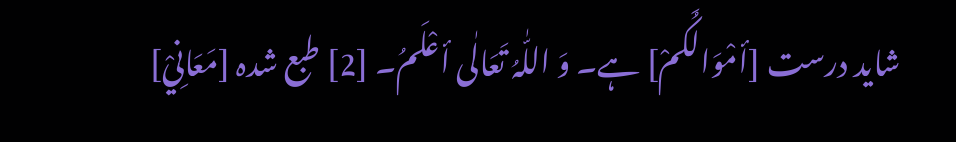شاید درست [أمْوَالَکُمْ] ہے۔ وَ اللّٰہُ تَعَالٰی أعْلَمُ۔ [2] طبع شدہ [مَعَانِيْ]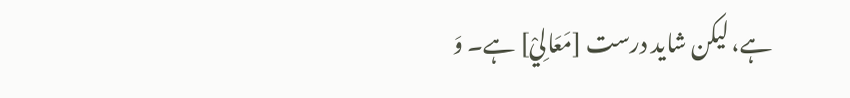ہے، لیکن شاید درست [مَعَالِيْ] ہے۔ وَ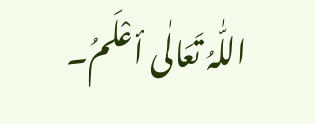اللّٰہُ تَعَالٰی أعْلَمُ۔